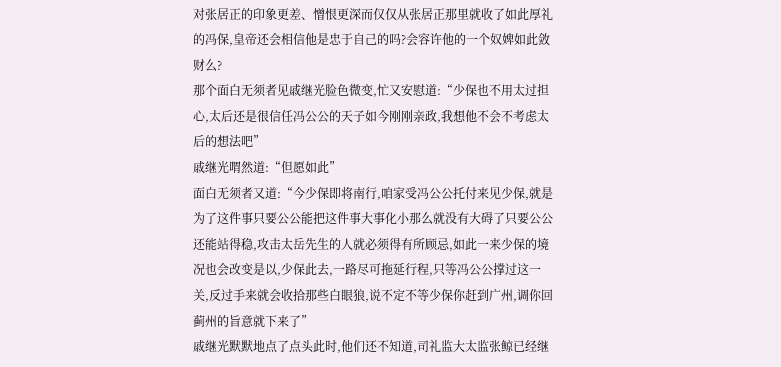对张居正的印象更差、憎恨更深而仅仅从张居正那里就收了如此厚礼的冯保,皇帝还会相信他是忠于自己的吗?会容许他的一个奴婢如此敛财么?
那个面白无须者见戚继光脸色微变,忙又安慰道:“少保也不用太过担心,太后还是很信任冯公公的天子如今刚刚亲政,我想他不会不考虑太后的想法吧”
戚继光喟然道:“但愿如此”
面白无须者又道:“今少保即将南行,咱家受冯公公托付来见少保,就是为了这件事只要公公能把这件事大事化小那么就没有大碍了只要公公还能站得稳,攻击太岳先生的人就必须得有所顾忌,如此一来少保的境况也会改变是以,少保此去,一路尽可拖延行程,只等冯公公撑过这一关,反过手来就会收拾那些白眼狼,说不定不等少保你赶到广州,调你回蓟州的旨意就下来了”
戚继光默默地点了点头此时,他们还不知道,司礼监大太监张鲸已经继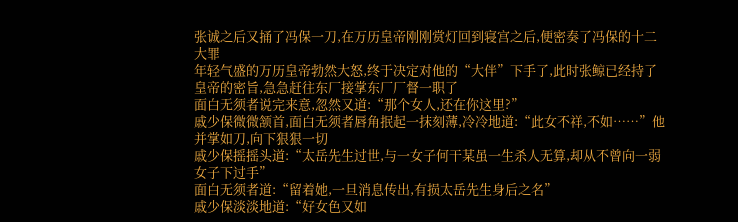张诚之后又捅了冯保一刀,在万历皇帝刚刚赏灯回到寝宫之后,便密奏了冯保的十二大罪
年轻气盛的万历皇帝勃然大怒,终于决定对他的“大伴”下手了,此时张鲸已经持了皇帝的密旨,急急赶往东厂接掌东厂厂督一职了
面白无须者说完来意,忽然又道:“那个女人,还在你这里?”
戚少保微微颔首,面白无须者唇角抿起一抹刻薄,冷冷地道:“此女不祥,不如……”他并掌如刀,向下狠狠一切
戚少保摇摇头道:“太岳先生过世,与一女子何干某虽一生杀人无算,却从不曾向一弱女子下过手”
面白无须者道:“留着她,一旦消息传出,有损太岳先生身后之名”
戚少保淡淡地道:“好女色又如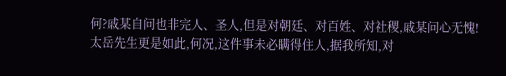何?戚某自问也非完人、圣人,但是对朝廷、对百姓、对社稷,戚某问心无愧!太岳先生更是如此,何况,这件事未必瞒得住人,据我所知,对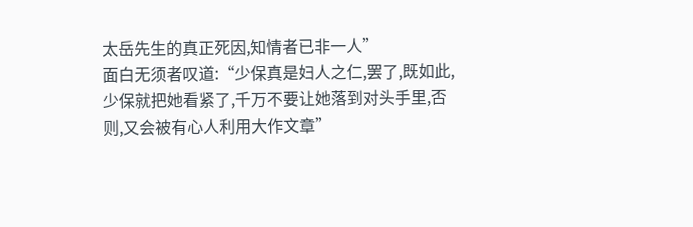太岳先生的真正死因,知情者已非一人”
面白无须者叹道:“少保真是妇人之仁,罢了,既如此,少保就把她看紧了,千万不要让她落到对头手里,否则,又会被有心人利用大作文章”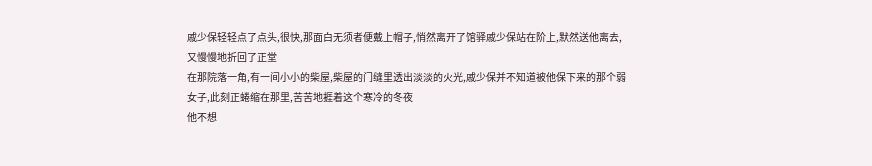戚少保轻轻点了点头,很快,那面白无须者便戴上帽子,悄然离开了馆驿戚少保站在阶上,默然送他离去,又慢慢地折回了正堂
在那院落一角,有一间小小的柴屋,柴屋的门缝里透出淡淡的火光,戚少保并不知道被他保下来的那个弱女子,此刻正蜷缩在那里,苦苦地捱着这个寒冷的冬夜
他不想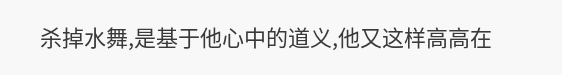杀掉水舞,是基于他心中的道义,他又这样高高在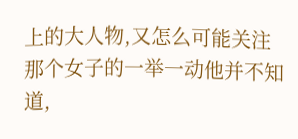上的大人物,又怎么可能关注那个女子的一举一动他并不知道,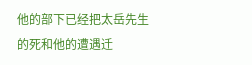他的部下已经把太岳先生的死和他的遭遇迁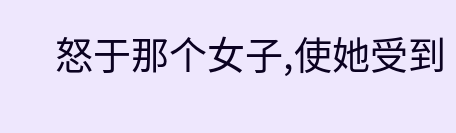怒于那个女子,使她受到